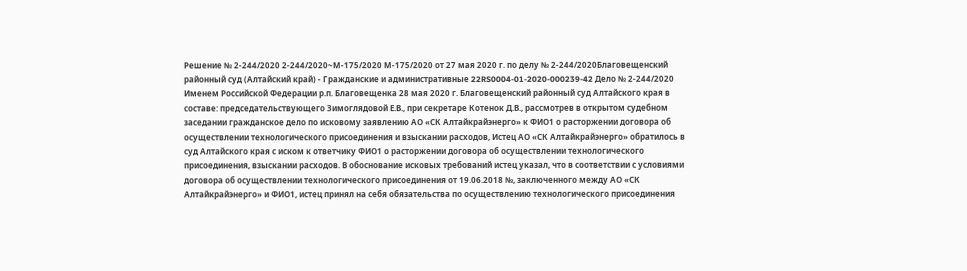Решение № 2-244/2020 2-244/2020~М-175/2020 М-175/2020 от 27 мая 2020 г. по делу № 2-244/2020Благовещенский районный суд (Алтайский край) - Гражданские и административные 22RS0004-01-2020-000239-42 Дело № 2-244/2020 Именем Российской Федерации р.п. Благовещенка 28 мая 2020 г. Благовещенский районный суд Алтайского края в составе: председательствующего Зимоглядовой Е.В., при секретаре Котенок Д.В., рассмотрев в открытом судебном заседании гражданское дело по исковому заявлению АО «СК Алтайкрайэнерго» к ФИО1 о расторжении договора об осуществлении технологического присоединения и взыскании расходов, Истец АО «СК Алтайкрайэнерго» обратилось в суд Алтайского края с иском к ответчику ФИО1 о расторжении договора об осуществлении технологического присоединения, взыскании расходов. В обоснование исковых требований истец указал, что в соответствии с условиями договора об осуществлении технологического присоединения от 19.06.2018 №, заключенного между АО «СК Алтайкрайэнерго» и ФИО1, истец принял на себя обязательства по осуществлению технологического присоединения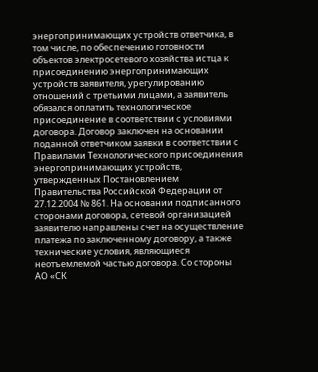энергопринимающих устройств ответчика, в том числе, по обеспечению готовности объектов электросетевого хозяйства истца к присоединению энергопринимающих устройств заявителя, урегулированию отношений с третьими лицами, а заявитель обязался оплатить технологическое присоединение в соответствии с условиями договора. Договор заключен на основании поданной ответчиком заявки в соответствии с Правилами Технологического присоединения энергопринимающих устройств, утвержденных Постановлением Правительства Российской Федерации от 27.12.2004 № 861. На основании подписанного сторонами договора, сетевой организацией заявителю направлены счет на осуществление платежа по заключенному договору, а также технические условия, являющиеся неотъемлемой частью договора. Со стороны АО «СК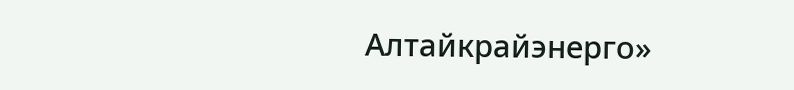Алтайкрайэнерго»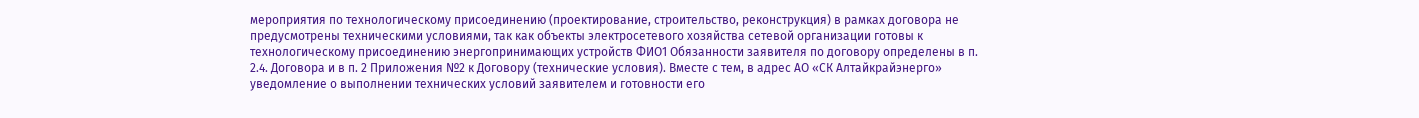мероприятия по технологическому присоединению (проектирование, строительство, реконструкция) в рамках договора не предусмотрены техническими условиями, так как объекты электросетевого хозяйства сетевой организации готовы к технологическому присоединению энергопринимающих устройств ФИО1 Обязанности заявителя по договору определены в п. 2.4. Договора и в п. 2 Приложения №2 к Договору (технические условия). Вместе с тем, в адрес АО «СК Алтайкрайэнерго» уведомление о выполнении технических условий заявителем и готовности его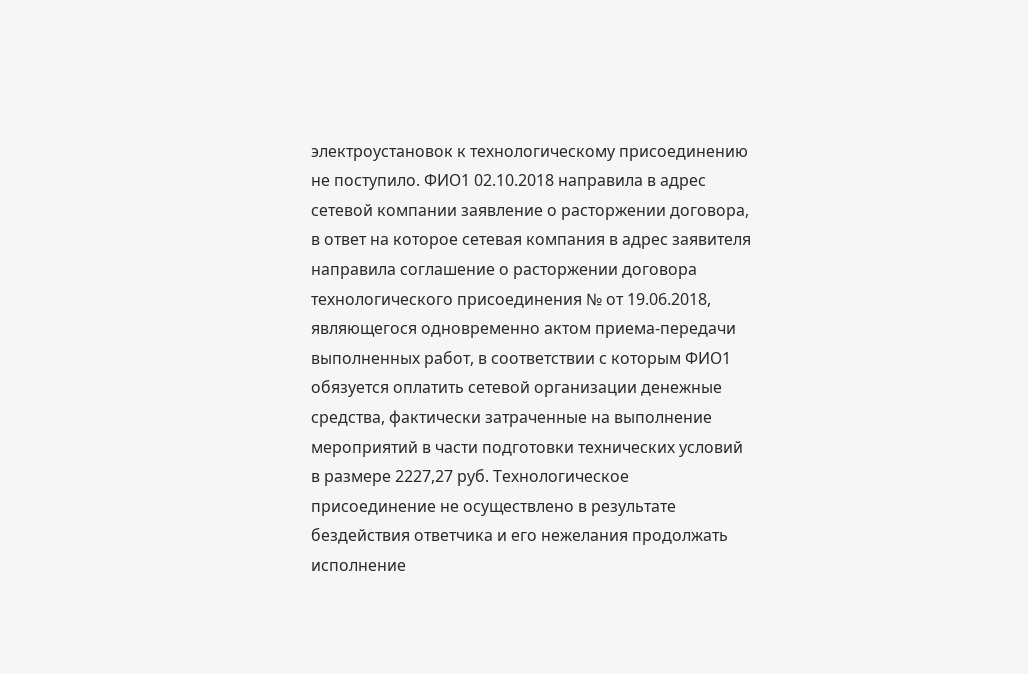электроустановок к технологическому присоединению не поступило. ФИО1 02.10.2018 направила в адрес сетевой компании заявление о расторжении договора, в ответ на которое сетевая компания в адрес заявителя направила соглашение о расторжении договора технологического присоединения № от 19.06.2018, являющегося одновременно актом приема-передачи выполненных работ, в соответствии с которым ФИО1 обязуется оплатить сетевой организации денежные средства, фактически затраченные на выполнение мероприятий в части подготовки технических условий в размере 2227,27 руб. Технологическое присоединение не осуществлено в результате бездействия ответчика и его нежелания продолжать исполнение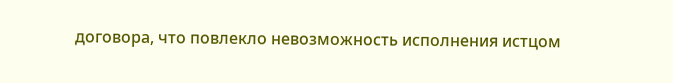договора, что повлекло невозможность исполнения истцом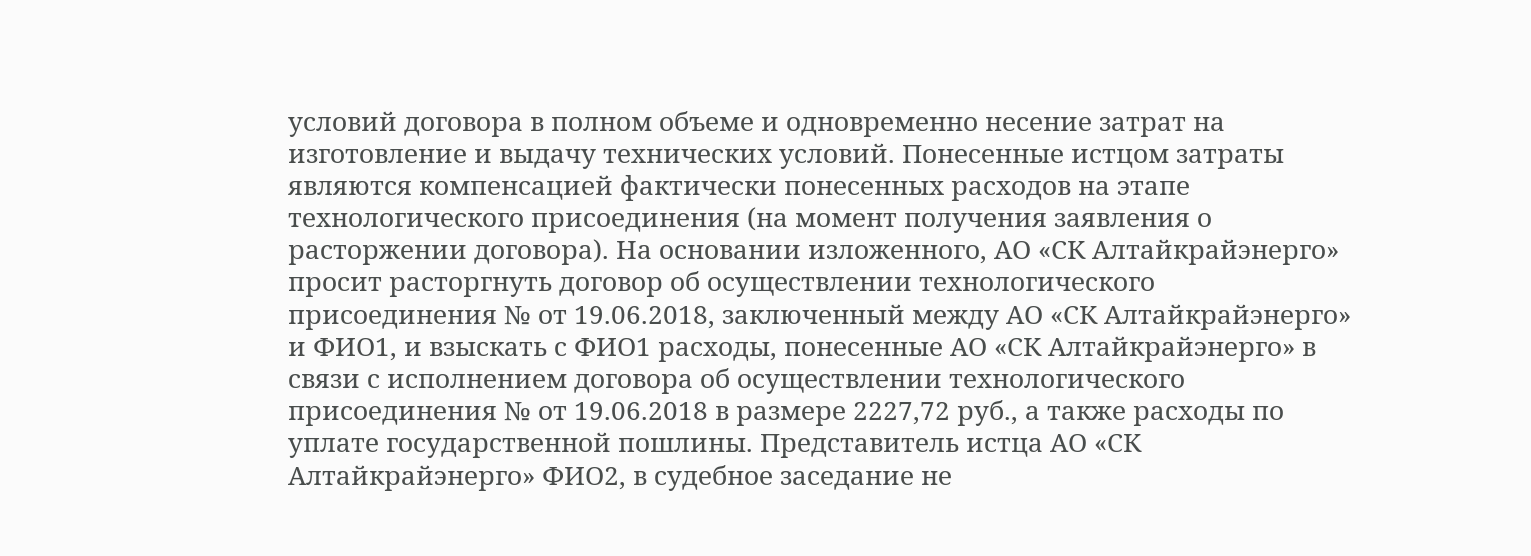условий договора в полном объеме и одновременно несение затрат на изготовление и выдачу технических условий. Понесенные истцом затраты являются компенсацией фактически понесенных расходов на этапе технологического присоединения (на момент получения заявления о расторжении договора). На основании изложенного, АО «СК Алтайкрайэнерго» просит расторгнуть договор об осуществлении технологического присоединения № от 19.06.2018, заключенный между АО «СК Алтайкрайэнерго» и ФИО1, и взыскать с ФИО1 расходы, понесенные АО «СК Алтайкрайэнерго» в связи с исполнением договора об осуществлении технологического присоединения № от 19.06.2018 в размере 2227,72 руб., а также расходы по уплате государственной пошлины. Представитель истца АО «СК Алтайкрайэнерго» ФИО2, в судебное заседание не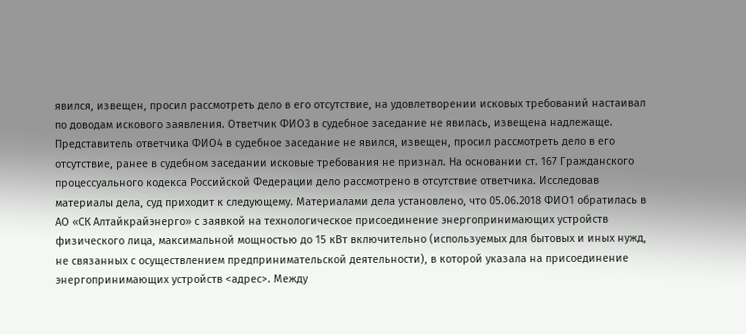явился, извещен, просил рассмотреть дело в его отсутствие, на удовлетворении исковых требований настаивал по доводам искового заявления. Ответчик ФИО3 в судебное заседание не явилась, извещена надлежаще. Представитель ответчика ФИО4 в судебное заседание не явился, извещен, просил рассмотреть дело в его отсутствие, ранее в судебном заседании исковые требования не признал. На основании ст. 167 Гражданского процессуального кодекса Российской Федерации дело рассмотрено в отсутствие ответчика. Исследовав материалы дела, суд приходит к следующему. Материалами дела установлено, что 05.06.2018 ФИО1 обратилась в АО «СК Алтайкрайэнерго» с заявкой на технологическое присоединение энергопринимающих устройств физического лица, максимальной мощностью до 15 кВт включительно (используемых для бытовых и иных нужд, не связанных с осуществлением предпринимательской деятельности), в которой указала на присоединение энергопринимающих устройств <адрес>. Между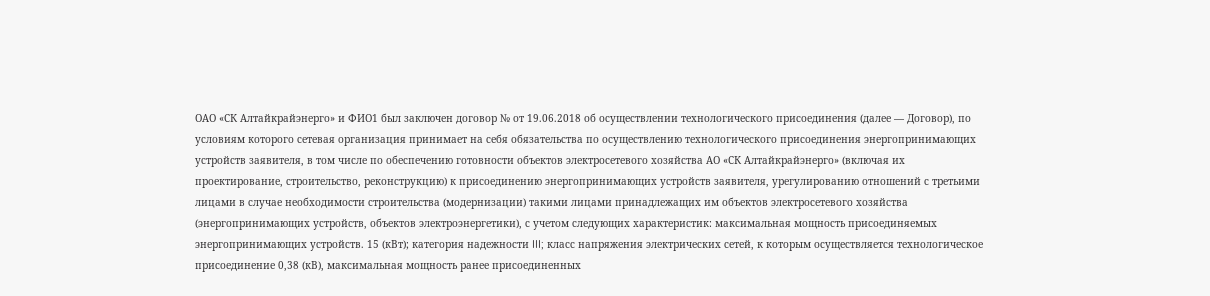ОАО «СК Алтайкрайэнерго» и ФИО1 был заключен договор № от 19.06.2018 об осуществлении технологического присоединения (далее — Договор), по условиям которого сетевая организация принимает на себя обязательства по осуществлению технологического присоединения энергопринимающих устройств заявителя, в том числе по обеспечению готовности объектов электросетевого хозяйства АО «СК Алтайкрайэнерго» (включая их проектирование, строительство, реконструкцию) к присоединению энергопринимающих устройств заявителя, урегулированию отношений с третьими лицами в случае необходимости строительства (модернизации) такими лицами принадлежащих им объектов электросетевого хозяйства (энергопринимающих устройств, объектов электроэнергетики), с учетом следующих характеристик: максимальная мощность присоединяемых энергопринимающих устройств. 15 (кВт); категория надежности III; класс напряжения электрических сетей, к которым осуществляется технологическое присоединение 0,38 (кВ), максимальная мощность ранее присоединенных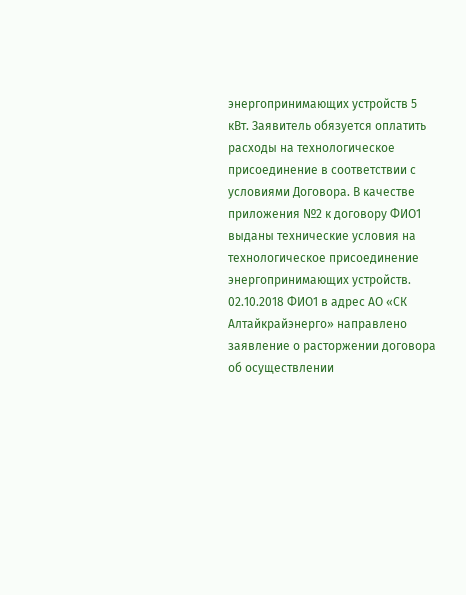энергопринимающих устройств 5 кВт. Заявитель обязуется оплатить расходы на технологическое присоединение в соответствии с условиями Договора. В качестве приложения №2 к договору ФИО1 выданы технические условия на технологическое присоединение энергопринимающих устройств. 02.10.2018 ФИО1 в адрес АО «СК Алтайкрайэнерго» направлено заявление о расторжении договора об осуществлении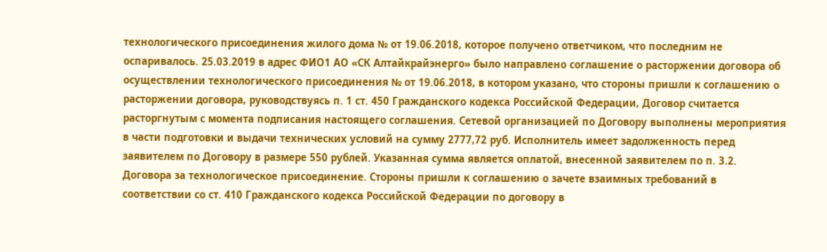технологического присоединения жилого дома № от 19.06.2018, которое получено ответчиком, что последним не оспаривалось. 25.03.2019 в адрес ФИО1 АО «СК Алтайкрайэнерго» было направлено соглашение о расторжении договора об осуществлении технологического присоединения № от 19.06.2018, в котором указано, что стороны пришли к соглашению о расторжении договора, руководствуясь п. 1 ст. 450 Гражданского кодекса Российской Федерации, Договор считается расторгнутым с момента подписания настоящего соглашения. Сетевой организацией по Договору выполнены мероприятия в части подготовки и выдачи технических условий на сумму 2777,72 руб. Исполнитель имеет задолженность перед заявителем по Договору в размере 550 рублей. Указанная сумма является оплатой, внесенной заявителем по п. 3.2. Договора за технологическое присоединение. Стороны пришли к соглашению о зачете взаимных требований в соответствии со ст. 410 Гражданского кодекса Российской Федерации по договору в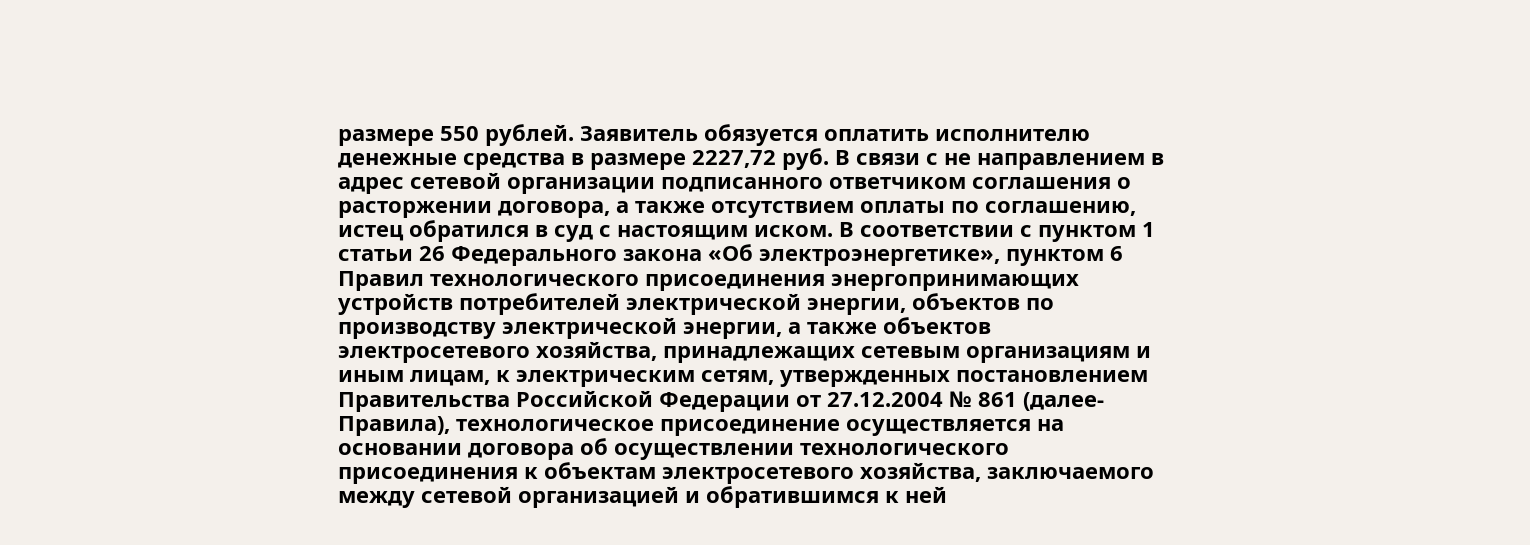размере 550 рублей. Заявитель обязуется оплатить исполнителю денежные средства в размере 2227,72 руб. В связи с не направлением в адрес сетевой организации подписанного ответчиком соглашения о расторжении договора, а также отсутствием оплаты по соглашению, истец обратился в суд с настоящим иском. В соответствии с пунктом 1 статьи 26 Федерального закона «Об электроэнергетике», пунктом 6 Правил технологического присоединения энергопринимающих устройств потребителей электрической энергии, объектов по производству электрической энергии, а также объектов электросетевого хозяйства, принадлежащих сетевым организациям и иным лицам, к электрическим сетям, утвержденных постановлением Правительства Российской Федерации от 27.12.2004 № 861 (далее-Правила), технологическое присоединение осуществляется на основании договора об осуществлении технологического присоединения к объектам электросетевого хозяйства, заключаемого между сетевой организацией и обратившимся к ней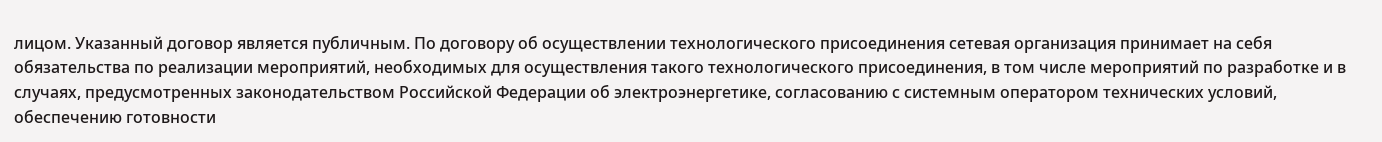лицом. Указанный договор является публичным. По договору об осуществлении технологического присоединения сетевая организация принимает на себя обязательства по реализации мероприятий, необходимых для осуществления такого технологического присоединения, в том числе мероприятий по разработке и в случаях, предусмотренных законодательством Российской Федерации об электроэнергетике, согласованию с системным оператором технических условий, обеспечению готовности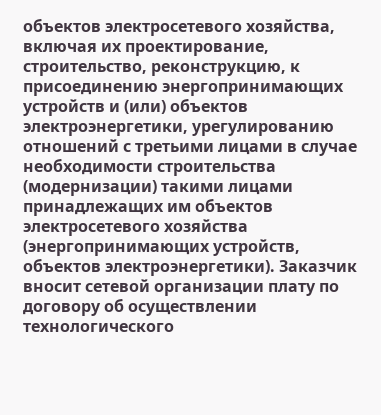объектов электросетевого хозяйства, включая их проектирование, строительство, реконструкцию, к присоединению энергопринимающих устройств и (или) объектов электроэнергетики, урегулированию отношений с третьими лицами в случае необходимости строительства (модернизации) такими лицами принадлежащих им объектов электросетевого хозяйства (энергопринимающих устройств, объектов электроэнергетики). Заказчик вносит сетевой организации плату по договору об осуществлении технологического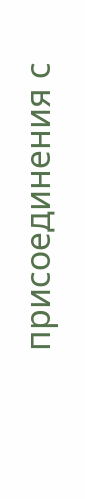присоединения с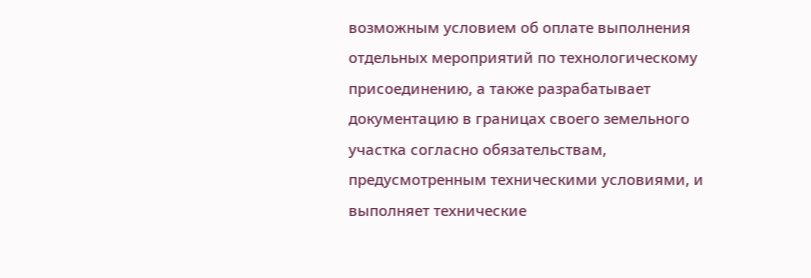возможным условием об оплате выполнения отдельных мероприятий по технологическому присоединению, а также разрабатывает документацию в границах своего земельного участка согласно обязательствам, предусмотренным техническими условиями, и выполняет технические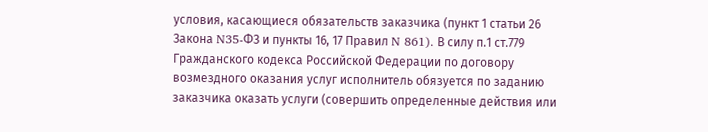условия, касающиеся обязательств заказчика (пункт 1 статьи 26 Закона N35-ФЗ и пункты 16, 17 Правил N 861). В силу п.1 ст.779 Гражданского кодекса Российской Федерации по договору возмездного оказания услуг исполнитель обязуется по заданию заказчика оказать услуги (совершить определенные действия или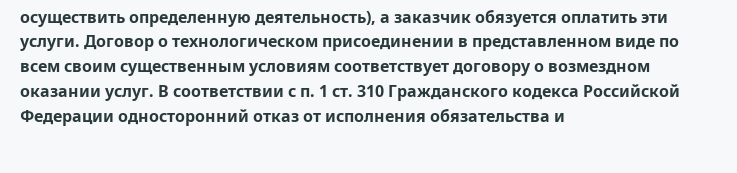осуществить определенную деятельность), а заказчик обязуется оплатить эти услуги. Договор о технологическом присоединении в представленном виде по всем своим существенным условиям соответствует договору о возмездном оказании услуг. В соответствии с п. 1 ст. 310 Гражданского кодекса Российской Федерации односторонний отказ от исполнения обязательства и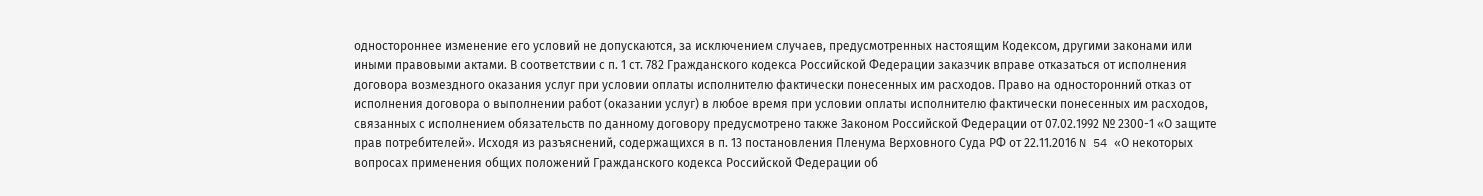одностороннее изменение его условий не допускаются, за исключением случаев, предусмотренных настоящим Кодексом, другими законами или иными правовыми актами. В соответствии с п. 1 ст. 782 Гражданского кодекса Российской Федерации заказчик вправе отказаться от исполнения договора возмездного оказания услуг при условии оплаты исполнителю фактически понесенных им расходов. Право на односторонний отказ от исполнения договора о выполнении работ (оказании услуг) в любое время при условии оплаты исполнителю фактически понесенных им расходов, связанных с исполнением обязательств по данному договору предусмотрено также Законом Российской Федерации от 07.02.1992 № 2300-1 «О защите прав потребителей». Исходя из разъяснений, содержащихся в п. 13 постановления Пленума Верховного Суда РФ от 22.11.2016 N 54 «О некоторых вопросах применения общих положений Гражданского кодекса Российской Федерации об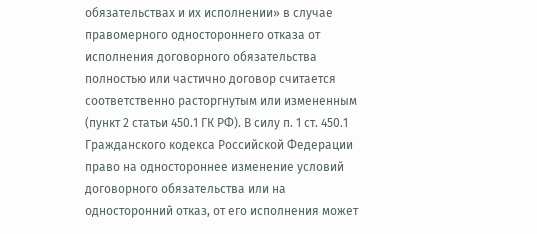обязательствах и их исполнении» в случае правомерного одностороннего отказа от исполнения договорного обязательства полностью или частично договор считается соответственно расторгнутым или измененным (пункт 2 статьи 450.1 ГК РФ). В силу п. 1 ст. 450.1 Гражданского кодекса Российской Федерации право на одностороннее изменение условий договорного обязательства или на односторонний отказ, от его исполнения может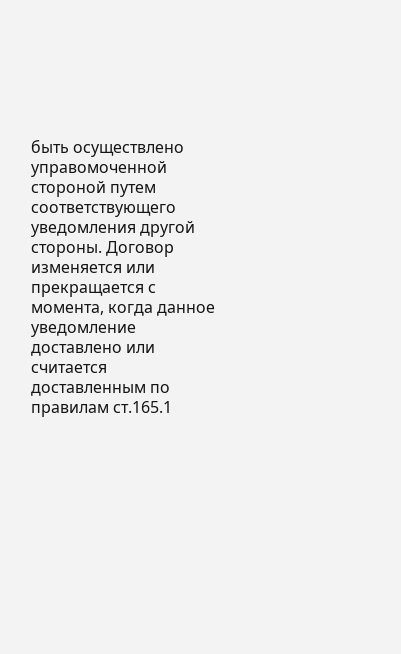быть осуществлено управомоченной стороной путем соответствующего уведомления другой стороны. Договор изменяется или прекращается с момента, когда данное уведомление доставлено или считается доставленным по правилам ст.165.1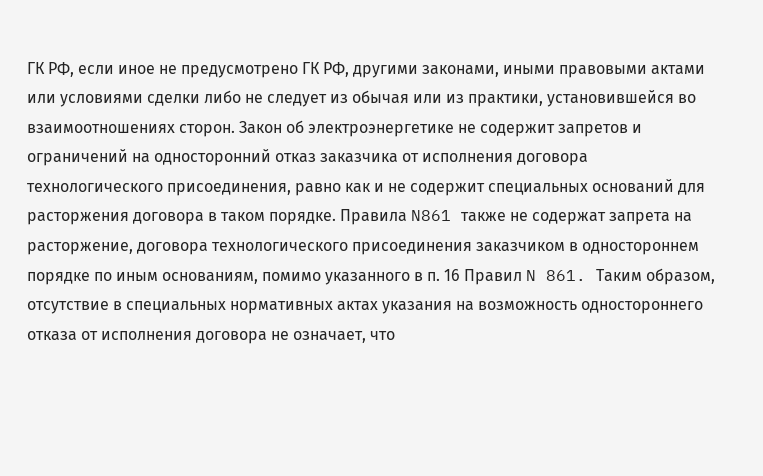ГК РФ, если иное не предусмотрено ГК РФ, другими законами, иными правовыми актами или условиями сделки либо не следует из обычая или из практики, установившейся во взаимоотношениях сторон. Закон об электроэнергетике не содержит запретов и ограничений на односторонний отказ заказчика от исполнения договора технологического присоединения, равно как и не содержит специальных оснований для расторжения договора в таком порядке. Правила N861 также не содержат запрета на расторжение, договора технологического присоединения заказчиком в одностороннем порядке по иным основаниям, помимо указанного в п. 16 Правил N 861. Таким образом, отсутствие в специальных нормативных актах указания на возможность одностороннего отказа от исполнения договора не означает, что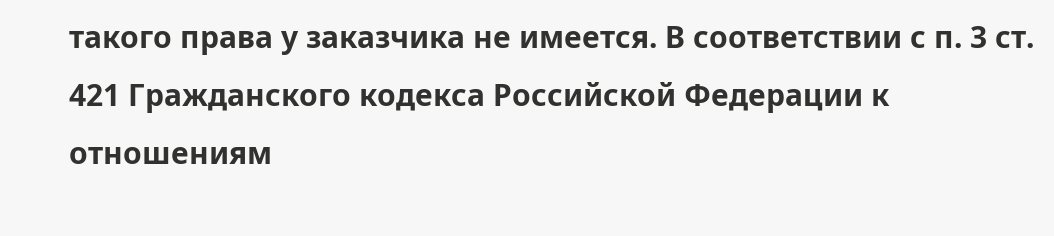такого права у заказчика не имеется. В соответствии с п. 3 ст. 421 Гражданского кодекса Российской Федерации к отношениям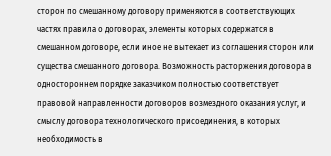сторон по смешанному договору применяются в соответствующих частях правила о договорах, элементы которых содержатся в смешанном договоре, если иное не вытекает из соглашения сторон или существа смешанного договора. Возможность расторжения договора в одностороннем порядке заказчиком полностью соответствует правовой направленности договоров возмездного оказания услуг, и смыслу договора технологического присоединения, в которых необходимость в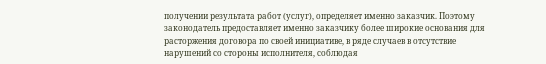получении результата работ (услуг), определяет именно заказчик. Поэтому законодатель предоставляет именно заказчику более широкие основания для расторжения договора по своей инициативе, в ряде случаев в отсутствие нарушений со стороны исполнителя, соблюдая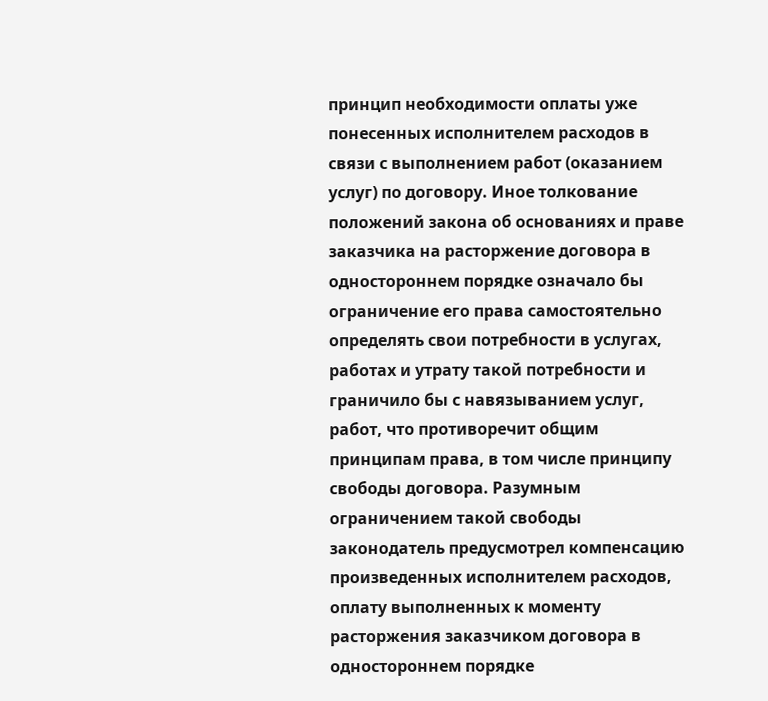принцип необходимости оплаты уже понесенных исполнителем расходов в связи с выполнением работ (оказанием услуг) по договору. Иное толкование положений закона об основаниях и праве заказчика на расторжение договора в одностороннем порядке означало бы ограничение его права самостоятельно определять свои потребности в услугах, работах и утрату такой потребности и граничило бы с навязыванием услуг, работ, что противоречит общим принципам права, в том числе принципу свободы договора. Разумным ограничением такой свободы законодатель предусмотрел компенсацию произведенных исполнителем расходов, оплату выполненных к моменту расторжения заказчиком договора в одностороннем порядке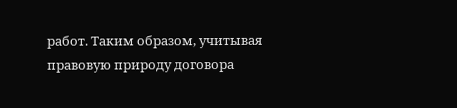работ. Таким образом, учитывая правовую природу договора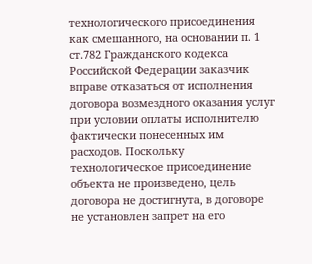технологического присоединения как смешанного, на основании п. 1 ст.782 Гражданского кодекса Российской Федерации заказчик вправе отказаться от исполнения договора возмездного оказания услуг при условии оплаты исполнителю фактически понесенных им расходов. Поскольку технологическое присоединение объекта не произведено, цель договора не достигнута, в договоре не установлен запрет на его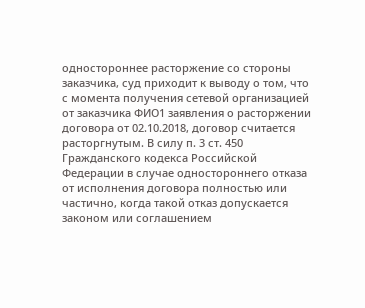одностороннее расторжение со стороны заказчика, суд приходит к выводу о том, что с момента получения сетевой организацией от заказчика ФИО1 заявления о расторжении договора от 02.10.2018, договор считается расторгнутым. В силу п. 3 ст. 450 Гражданского кодекса Российской Федерации в случае одностороннего отказа от исполнения договора полностью или частично, когда такой отказ допускается законом или соглашением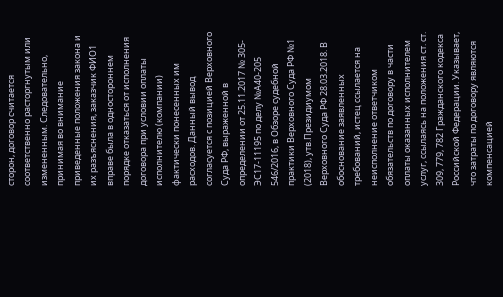сторон, договор считается соответственно расторгнутым или измененным. Следовательно, принимая во внимание приведенные положения закона и их разъяснения, заказчик ФИО1 вправе была в одностороннем порядке отказаться от исполнения договора при условии оплаты исполнителю (компании) фактически понесенных им расходов. Данный вывод согласуется с позицией Верховного Суда РФ, выраженной в определении от 25.11.2017 № 305-ЭС17-11195 по делу №А40-205 546/2016, в Обзоре судебной практики Верховного Суда РФ №1 (2018), утв.Президиумом Верховного Суда РФ 28.03.2018. В обоснование заявленных требований, истец ссылается на неисполнение ответчиком обязательств по договору в части оплаты оказанных исполнителем услуг, ссылаясь на положения ст. ст. 309, 779, 782 Гражданского кодекса Российской Федерации. Указывает, что затраты по договору являются компенсацией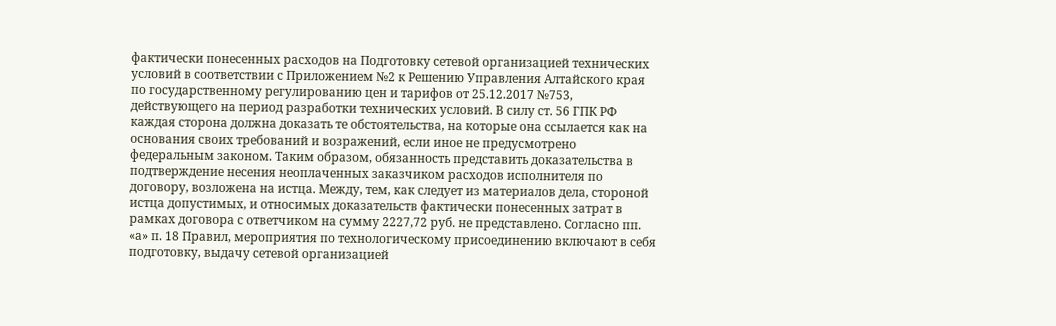фактически понесенных расходов на Подготовку сетевой организацией технических условий в соответствии с Приложением №2 к Решению Управления Алтайского края по государственному регулированию цен и тарифов от 25.12.2017 №753, действующего на период разработки технических условий. В силу ст. 56 ГПК РФ каждая сторона должна доказать те обстоятельства, на которые она ссылается как на основания своих требований и возражений, если иное не предусмотрено федеральным законом. Таким образом, обязанность представить доказательства в подтверждение несения неоплаченных заказчиком расходов исполнителя по договору, возложена на истца. Между, тем, как следует из материалов дела, стороной истца допустимых, и относимых доказательств фактически понесенных затрат в рамках договора с ответчиком на сумму 2227,72 руб. не представлено. Согласно пп. «а» п. 18 Правил, мероприятия по технологическому присоединению включают в себя подготовку, выдачу сетевой организацией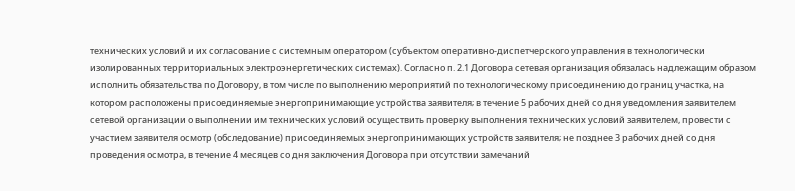технических условий и их согласование с системным оператором (субъектом оперативно-диспетчерского управления в технологически изолированных территориальных электроэнергетических системах). Согласно п. 2.1 Договора сетевая организация обязалась надлежащим образом исполнить обязательства по Договору, в том числе по выполнению мероприятий по технологическому присоединению до границ участка, на котором расположены присоединяемые энергопринимающие устройства заявителя; в течение 5 рабочих дней со дня уведомления заявителем сетевой организации о выполнении им технических условий осуществить проверку выполнения технических условий заявителем, провести с участием заявителя осмотр (обследование) присоединяемых энергопринимающих устройств заявителя; не позднее 3 рабочих дней со дня проведения осмотра, в течение 4 месяцев со дня заключения Договора при отсутствии замечаний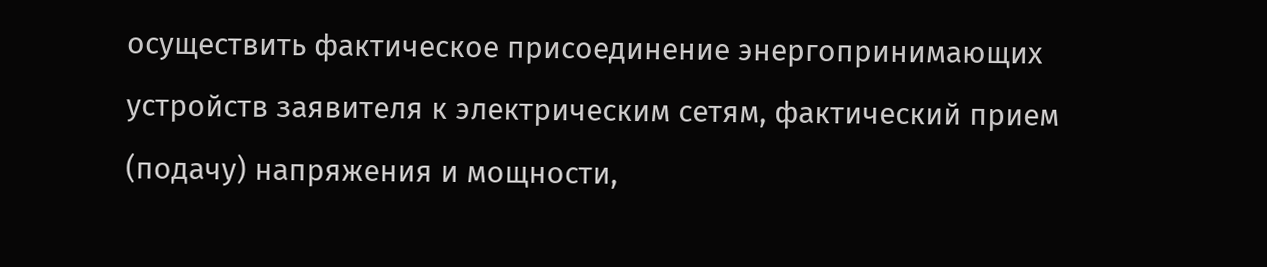осуществить фактическое присоединение энергопринимающих устройств заявителя к электрическим сетям, фактический прием (подачу) напряжения и мощности,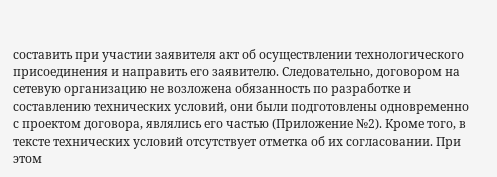составить при участии заявителя акт об осуществлении технологического присоединения и направить его заявителю. Следовательно, договором на сетевую организацию не возложена обязанность по разработке и составлению технических условий, они были подготовлены одновременно с проектом договора, являлись его частью (Приложение №2). Кроме того, в тексте технических условий отсутствует отметка об их согласовании. При этом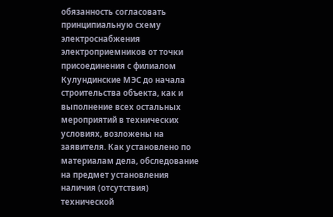обязанность согласовать принципиальную схему электроснабжения электроприемников от точки присоединения с филиалом Кулундинские МЭС до начала строительства объекта, как и выполнение всех остальных мероприятий в технических условиях, возложены на заявителя. Как установлено по материалам дела, обследование на предмет установления наличия (отсутствия) технической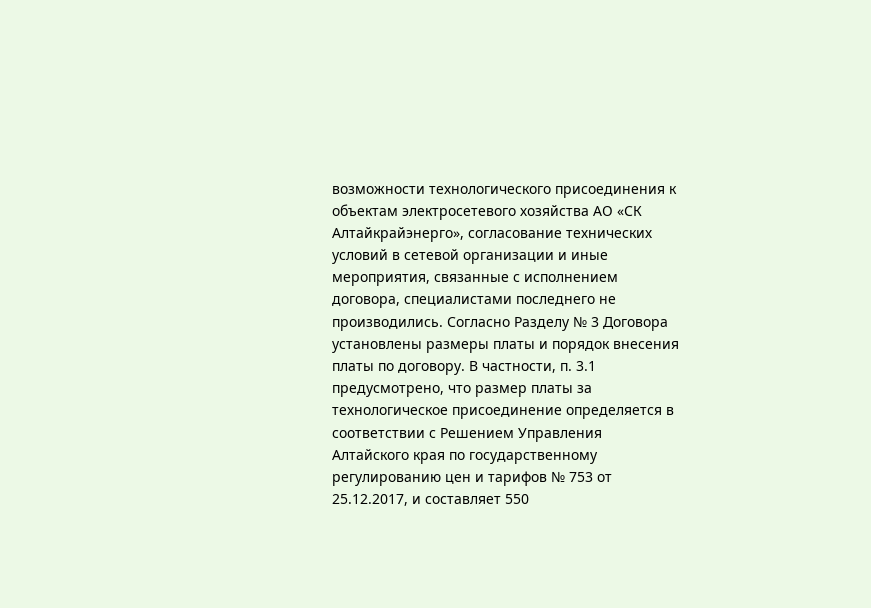возможности технологического присоединения к объектам электросетевого хозяйства АО «СК Алтайкрайэнерго», согласование технических условий в сетевой организации и иные мероприятия, связанные с исполнением договора, специалистами последнего не производились. Согласно Разделу № 3 Договора установлены размеры платы и порядок внесения платы по договору. В частности, п. 3.1 предусмотрено, что размер платы за технологическое присоединение определяется в соответствии с Решением Управления Алтайского края по государственному регулированию цен и тарифов № 753 от 25.12.2017, и составляет 550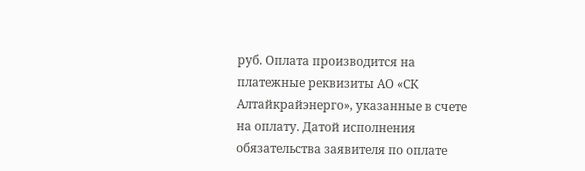руб. Оплата производится на платежные реквизиты АО «СК Алтайкрайэнерго», указанные в счете на оплату. Датой исполнения обязательства заявителя по оплате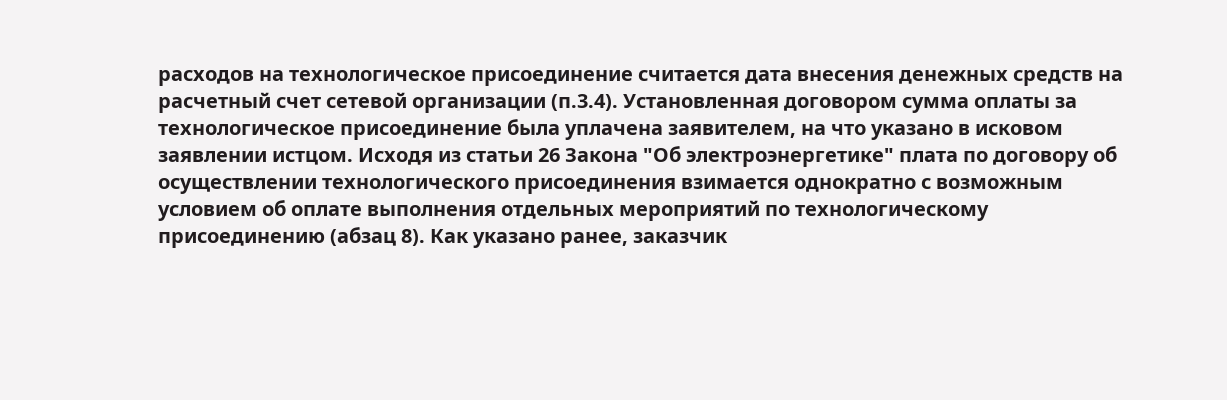расходов на технологическое присоединение считается дата внесения денежных средств на расчетный счет сетевой организации (п.3.4). Установленная договором сумма оплаты за технологическое присоединение была уплачена заявителем, на что указано в исковом заявлении истцом. Исходя из статьи 26 Закона "Об электроэнергетике" плата по договору об осуществлении технологического присоединения взимается однократно с возможным условием об оплате выполнения отдельных мероприятий по технологическому присоединению (абзац 8). Как указано ранее, заказчик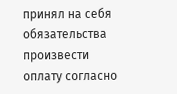принял на себя обязательства произвести оплату согласно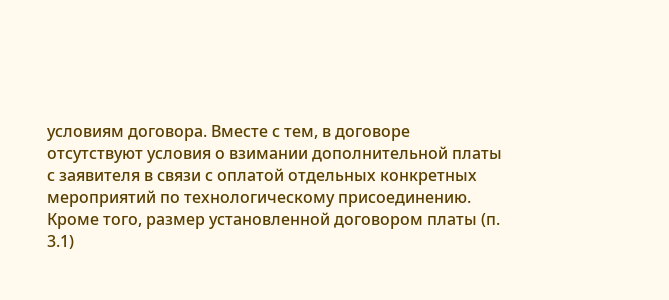условиям договора. Вместе с тем, в договоре отсутствуют условия о взимании дополнительной платы с заявителя в связи с оплатой отдельных конкретных мероприятий по технологическому присоединению. Кроме того, размер установленной договором платы (п. 3.1)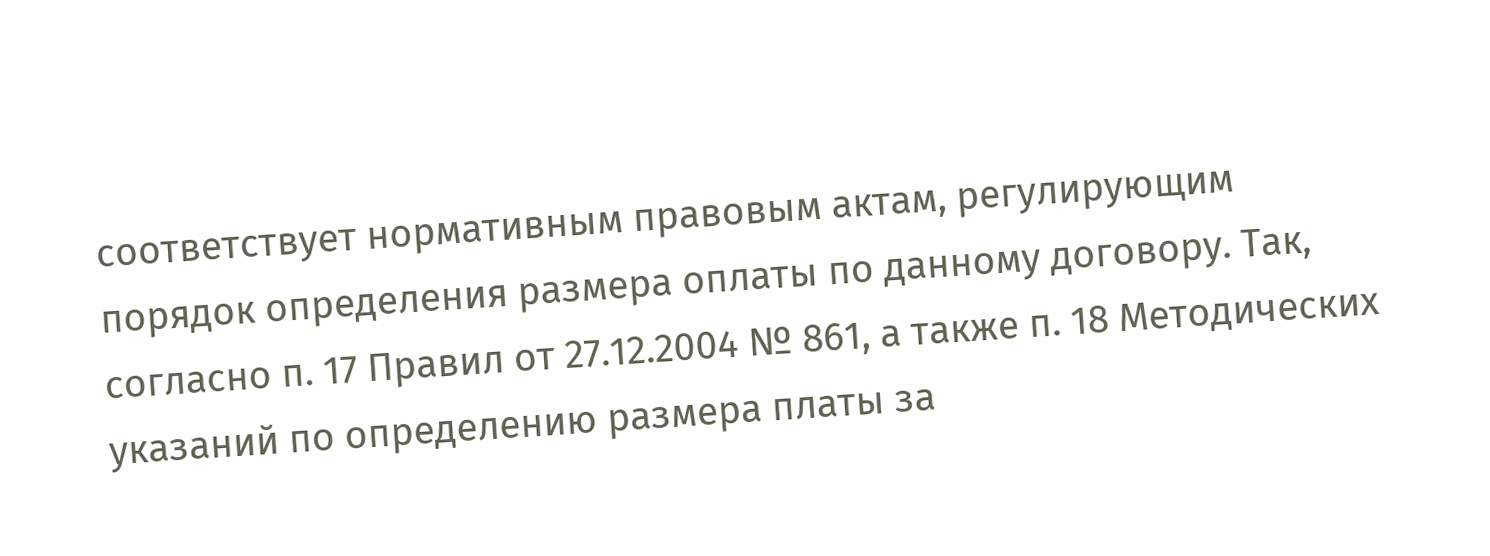соответствует нормативным правовым актам, регулирующим порядок определения размера оплаты по данному договору. Так, согласно п. 17 Правил от 27.12.2004 № 861, а также п. 18 Методических указаний по определению размера платы за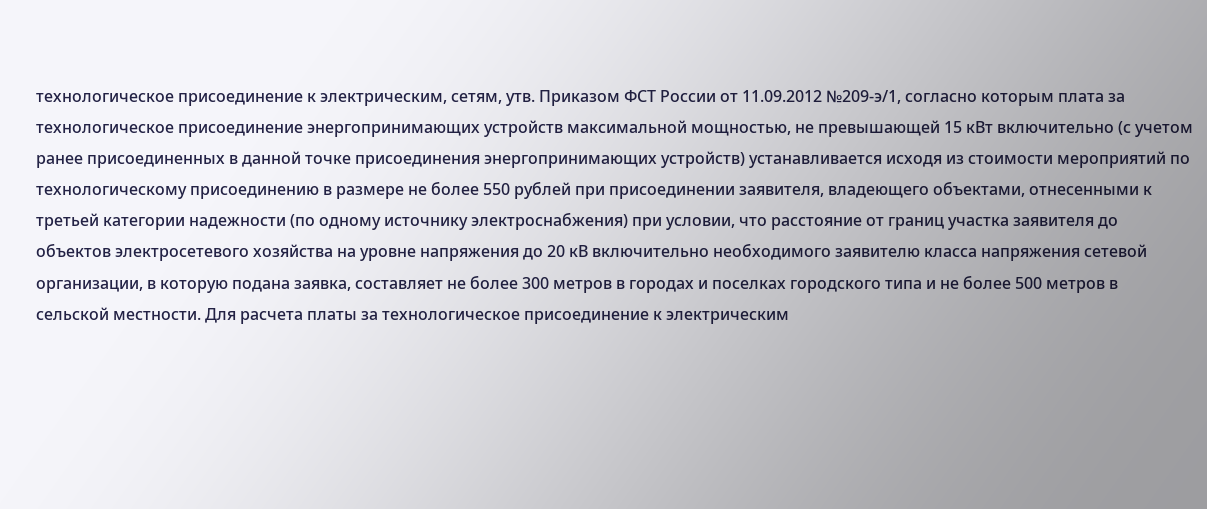технологическое присоединение к электрическим, сетям, утв. Приказом ФСТ России от 11.09.2012 №209-э/1, согласно которым плата за технологическое присоединение энергопринимающих устройств максимальной мощностью, не превышающей 15 кВт включительно (с учетом ранее присоединенных в данной точке присоединения энергопринимающих устройств) устанавливается исходя из стоимости мероприятий по технологическому присоединению в размере не более 550 рублей при присоединении заявителя, владеющего объектами, отнесенными к третьей категории надежности (по одному источнику электроснабжения) при условии, что расстояние от границ участка заявителя до объектов электросетевого хозяйства на уровне напряжения до 20 кВ включительно необходимого заявителю класса напряжения сетевой организации, в которую подана заявка, составляет не более 300 метров в городах и поселках городского типа и не более 500 метров в сельской местности. Для расчета платы за технологическое присоединение к электрическим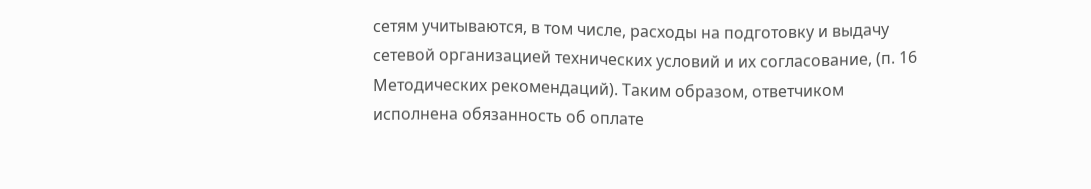сетям учитываются, в том числе, расходы на подготовку и выдачу сетевой организацией технических условий и их согласование, (п. 16 Методических рекомендаций). Таким образом, ответчиком исполнена обязанность об оплате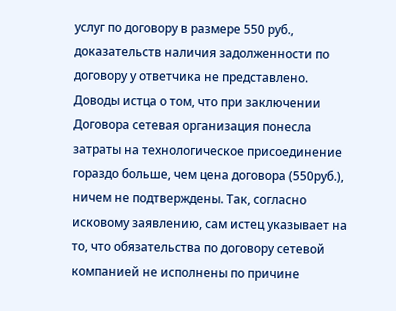услуг по договору в размере 550 руб., доказательств наличия задолженности по договору у ответчика не представлено. Доводы истца о том, что при заключении Договора сетевая организация понесла затраты на технологическое присоединение гораздо больше, чем цена договора (550руб.), ничем не подтверждены. Так, согласно исковому заявлению, сам истец указывает на то, что обязательства по договору сетевой компанией не исполнены по причине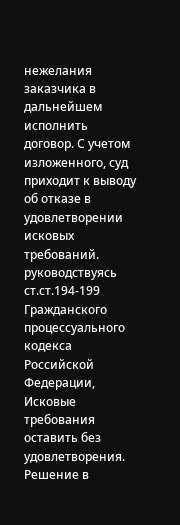нежелания заказчика в дальнейшем исполнить договор. С учетом изложенного, суд приходит к выводу об отказе в удовлетворении исковых требований. руководствуясь ст.ст.194-199 Гражданского процессуального кодекса Российской Федерации, Исковые требования оставить без удовлетворения. Решение в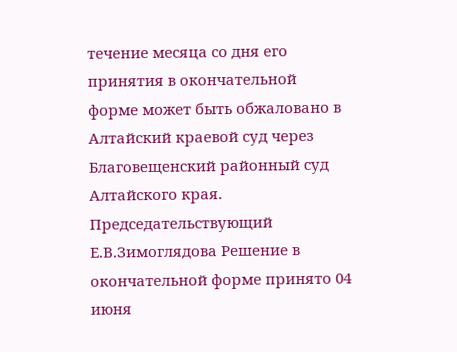течение месяца со дня его принятия в окончательной форме может быть обжаловано в Алтайский краевой суд через Благовещенский районный суд Алтайского края. Председательствующий Е.В.Зимоглядова Решение в окончательной форме принято 04 июня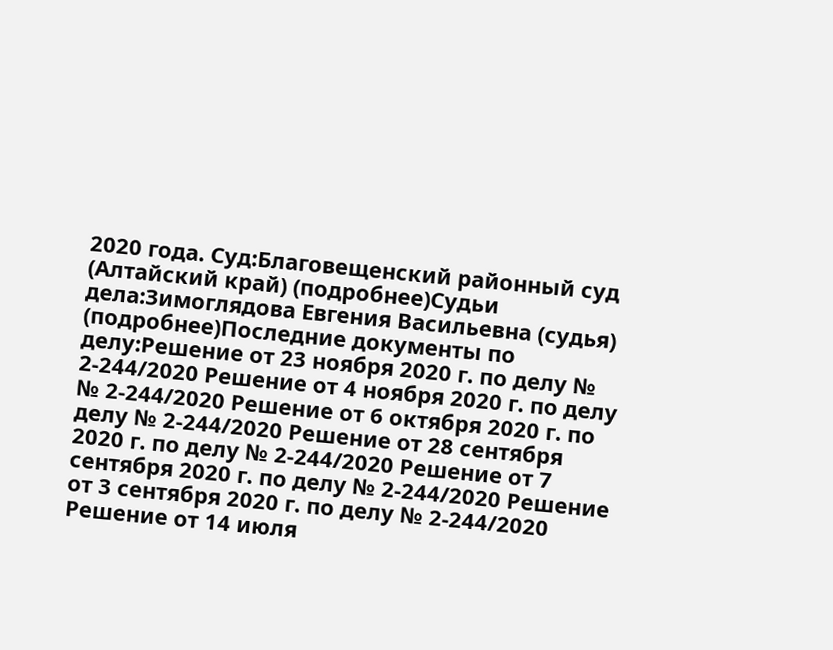2020 года. Суд:Благовещенский районный суд (Алтайский край) (подробнее)Судьи дела:Зимоглядова Евгения Васильевна (судья) (подробнее)Последние документы по делу:Решение от 23 ноября 2020 г. по делу № 2-244/2020 Решение от 4 ноября 2020 г. по делу № 2-244/2020 Решение от 6 октября 2020 г. по делу № 2-244/2020 Решение от 28 сентября 2020 г. по делу № 2-244/2020 Решение от 7 сентября 2020 г. по делу № 2-244/2020 Решение от 3 сентября 2020 г. по делу № 2-244/2020 Решение от 14 июля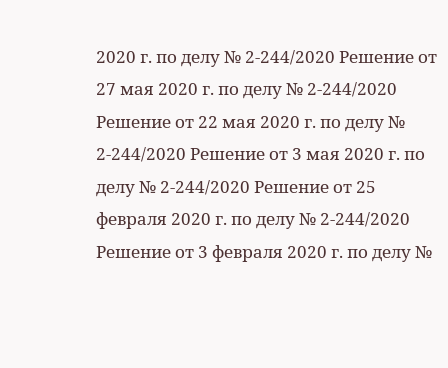2020 г. по делу № 2-244/2020 Решение от 27 мая 2020 г. по делу № 2-244/2020 Решение от 22 мая 2020 г. по делу № 2-244/2020 Решение от 3 мая 2020 г. по делу № 2-244/2020 Решение от 25 февраля 2020 г. по делу № 2-244/2020 Решение от 3 февраля 2020 г. по делу №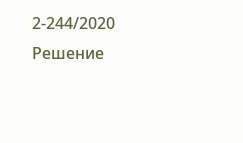2-244/2020 Решение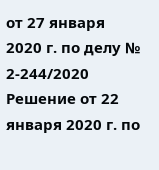от 27 января 2020 г. по делу № 2-244/2020 Решение от 22 января 2020 г. по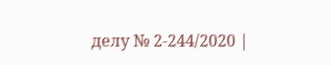делу № 2-244/2020 |